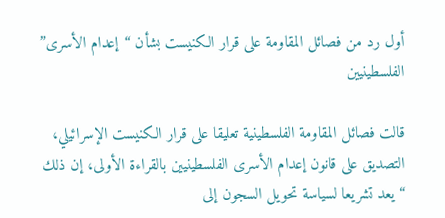أول رد من فصائل المقاومة على قرار الكنيست بشأن “إعدام الأسرى” الفلسطينيين

قالت فصائل المقاومة الفلسطينية تعليقا على قرار الكنيست الإسرائيلي، التصديق على قانون إعدام الأسرى الفلسطينيين بالقراءة الأولى، إن ذلك “يعد تشريعا لسياسة تحويل السجون إلى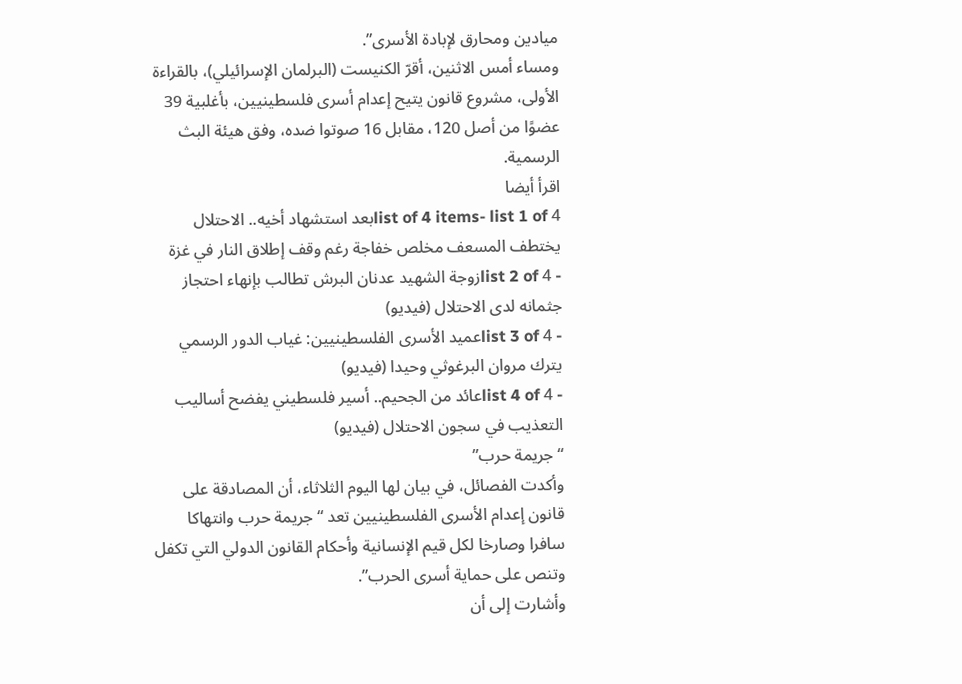ميادين ومحارق لإبادة الأسرى”.
ومساء أمس الاثنين، أقرّ الكنيست (البرلمان الإسرائيلي)، بالقراءة الأولى، مشروع قانون يتيح إعدام أسرى فلسطينيين، بأغلبية 39 عضوًا من أصل 120، مقابل 16 صوتوا ضده، وفق هيئة البث الرسمية.
اقرأ أيضا
list of 4 items- list 1 of 4بعد استشهاد أخيه.. الاحتلال يختطف المسعف مخلص خفاجة رغم وقف إطلاق النار في غزة
- list 2 of 4زوجة الشهيد عدنان البرش تطالب بإنهاء احتجاز جثمانه لدى الاحتلال (فيديو)
- list 3 of 4عميد الأسرى الفلسطينيين: غياب الدور الرسمي يترك مروان البرغوثي وحيدا (فيديو)
- list 4 of 4عائد من الجحيم.. أسير فلسطيني يفضح أساليب التعذيب في سجون الاحتلال (فيديو)
“جريمة حرب”
وأكدت الفصائل، في بيان لها اليوم الثلاثاء، أن المصادقة على قانون إعدام الأسرى الفلسطينيين تعد “جريمة حرب وانتهاكا سافرا وصارخا لكل قيم الإنسانية وأحكام القانون الدولي التي تكفل وتنص على حماية أسرى الحرب”.
وأشارت إلى أن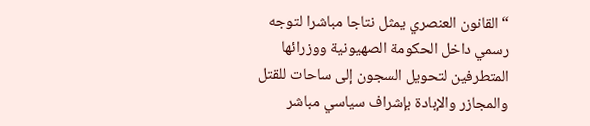“القانون العنصري يمثل نتاجا مباشرا لتوجه رسمي داخل الحكومة الصهيونية ووزرائها المتطرفين لتحويل السجون إلى ساحات للقتل والمجازر والإبادة بإشراف سياسي مباشر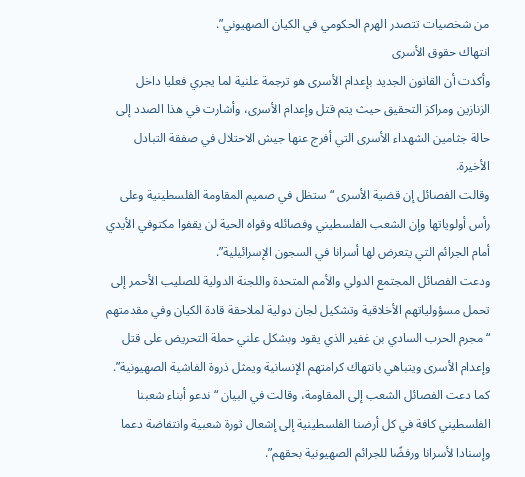من شخصيات تتصدر الهرم الحكومي في الكيان الصهيوني”.
انتهاك حقوق الأسرى
وأكدت أن القانون الجديد بإعدام الأسرى هو ترجمة علنية لما يجري فعليا داخل الزنازين ومراكز التحقيق حيث يتم قتل وإعدام الأسرى، وأشارت في هذا الصدد إلى حالة جثامين الشهداء الأسرى التي أفرج عنها جيش الاحتلال في صفقة التبادل الأخيرة.
وقالت الفصائل إن قضية الأسرى “ستظل في صميم المقاومة الفلسطينية وعلى رأس أولوياتها وإن الشعب الفلسطيني وفصائله وقواه الحية لن يقفوا مكتوفي الأيدي أمام الجرائم التي يتعرض لها أسرانا في السجون الإسرائيلية”.
ودعت الفصائل المجتمع الدولي والأمم المتحدة واللجنة الدولية للصليب الأحمر إلى تحمل مسؤولياتهم الأخلاقية وتشكيل لجان دولية لملاحقة قادة الكيان وفي مقدمتهم “مجرم الحرب السادي بن غفير الذي يقود وبشكل علني حملة التحريض على قتل وإعدام الأسرى ويتباهي بانتهاك كرامتهم الإنسانية ويمثل ذروة الفاشية الصهيونية”.
كما دعت الفصائل الشعب إلى المقاومة، وقالت في البيان “ندعو أبناء شعبنا الفلسطيني كافة في كل أرضنا الفلسطينية إلى إشعال ثورة شعبية وانتفاضة دعما وإسنادا لأسرانا ورفضًا للجرائم الصهيونية بحقهم”.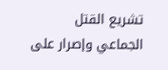تشريع القتل الجماعي وإصرار على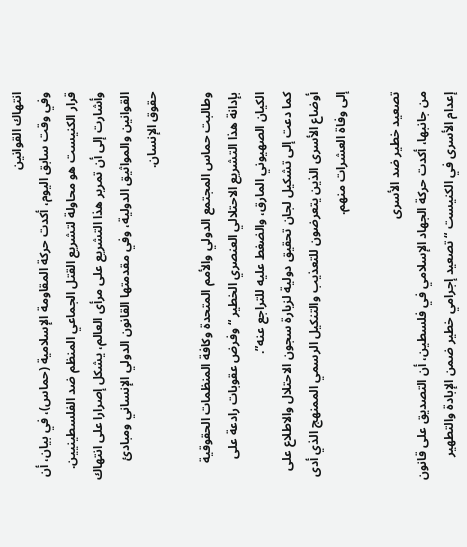انتهاك القوانين
وفي وقت سابق اليوم، أكدت حركة المقاومة الإسلامية (حماس)، في بيان، أن قرار الكنيست هو محاولة لتشريع القتل الجماعي المنظم ضد الفلسطينيين.
وأشارت إلى أن تمرير هذا التشريع على مرأى العالم، يشكل إصرارا على انتهاك القوانين والمواثيق الدولية، وفي مقدمتها القانون الدولي الإنساني ومبادئ حقوق الإنسان.

وطالبت حماس المجتمع الدولي والأمم المتحدة وكافة المنظمات الحقوقية بإدانة هذا التشريع الاحتلالي العنصري الخطير “وفرض عقوبات رادعة على الكيان الصهيوني المارق، والضغط عليه للتراجع عنه”.
كما دعت إلى تشكيل لجان تحقيق دولية لزيارة سجون الاحتلال والاطلاع على أوضاع الأسرى الذين يتعرضون للتعذيب والتنكيل الرسمي الممنهج الذي أدى إلى وفاة العشرات منهم.

تصعيد خطير ضد الأسرى
من جانبها، أكدت حركة الجهاد الإسلامي في فلسطين، أن التصديق على قانون إعدام الأسرى في الكنيست “تصعيد إجرامي خطير ضمن الإبادة والتطهير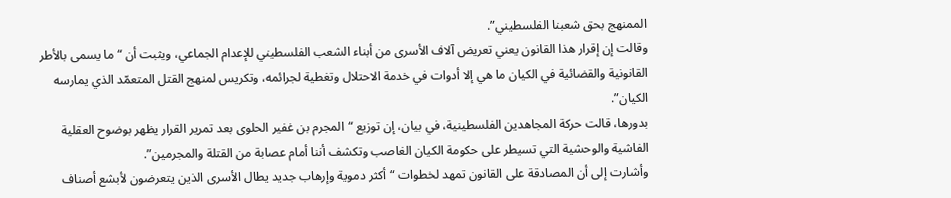الممنهج بحق شعبنا الفلسطيني”.
وقالت إن إقرار هذا القانون يعني تعريض آلاف الأسرى من أبناء الشعب الفلسطيني للإعدام الجماعي، ويثبت أن “ما يسمى بالأطر القانونية والقضائية في الكيان ما هي إلا أدوات في خدمة الاحتلال وتغطية لجرائمه، وتكريس لمنهج القتل المتعمّد الذي يمارسه الكيان”.
بدورها، قالت حركة المجاهدين الفلسطينية، في بيان، إن توزيع “المجرم بن غفير الحلوى بعد تمرير القرار يظهر بوضوح العقلية الفاشية والوحشية التي تسيطر على حكومة الكيان الغاصب وتكشف أننا أمام عصابة من القتلة والمجرمين”.
وأشارت إلى أن المصادقة على القانون تمهد لخطوات “أكثر دموية وإرهاب جديد يطال الأسرى الذين يتعرضون لأبشع أصناف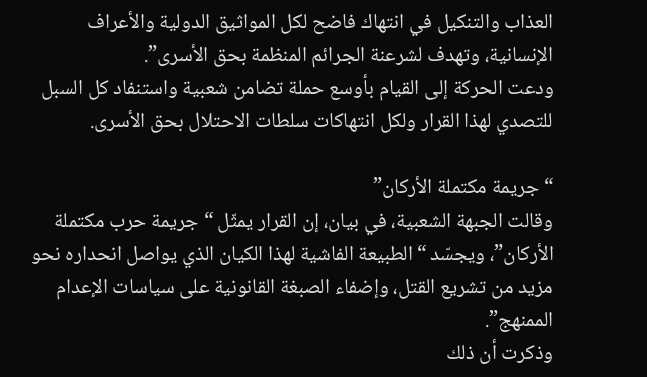العذاب والتنكيل في انتهاك فاضح لكل المواثيق الدولية والأعراف الإنسانية، وتهدف لشرعنة الجرائم المنظمة بحق الأسرى”.
ودعت الحركة إلى القيام بأوسع حملة تضامن شعبية واستنفاد كل السبل للتصدي لهذا القرار ولكل انتهاكات سلطات الاحتلال بحق الأسرى.

“جريمة مكتملة الأركان”
وقالت الجبهة الشعبية، في بيان، إن القرار يمثّل “جريمة حرب مكتملة الأركان”، ويجسّد “الطبيعة الفاشية لهذا الكيان الذي يواصل انحداره نحو مزيد من تشريع القتل، وإضفاء الصبغة القانونية على سياسات الإعدام الممنهج”.
وذكرت أن ذلك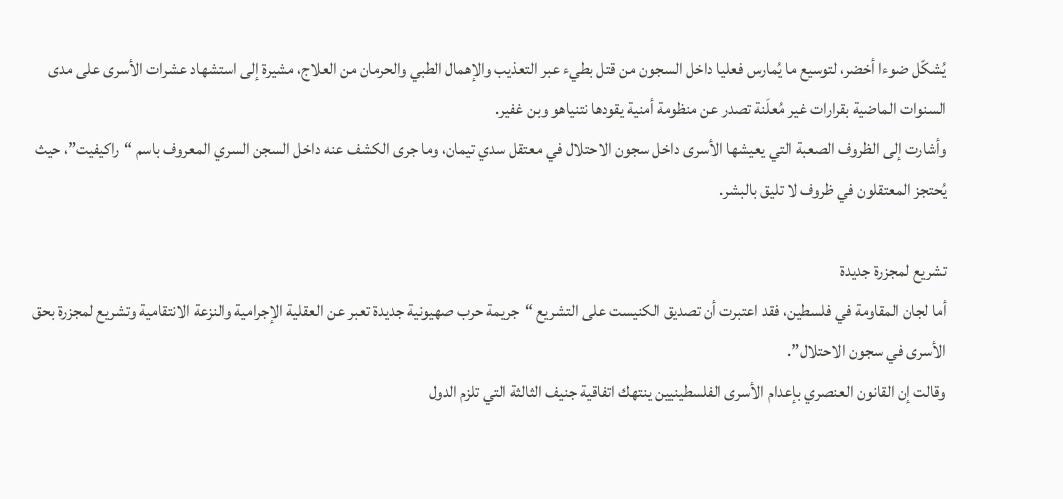يُشكّل ضوءا أخضر، لتوسيع ما يُمارس فعليا داخل السجون من قتل بطيء عبر التعذيب والإهمال الطبي والحرمان من العلاج، مشيرة إلى استشهاد عشرات الأسرى على مدى السنوات الماضية بقرارات غير مُعلَنة تصدر عن منظومة أمنية يقودها نتنياهو وبن غفير.
وأشارت إلى الظروف الصعبة التي يعيشها الأسرى داخل سجون الاحتلال في معتقل سدي تيمان، وما جرى الكشف عنه داخل السجن السري المعروف باسم “راكيفيت”، حيث يُحتجز المعتقلون في ظروف لا تليق بالبشر.

تشريع لمجزرة جديدة
أما لجان المقاومة في فلسطين، فقد اعتبرت أن تصديق الكنيست على التشريع “جريمة حرب صهيونية جديدة تعبر عن العقلية الإجرامية والنزعة الانتقامية وتشريع لمجزرة بحق الأسرى في سجون الاحتلال”.
وقالت إن القانون العنصري بإعدام الأسرى الفلسطينيين ينتهك اتفاقية جنيف الثالثة التي تلزم الدول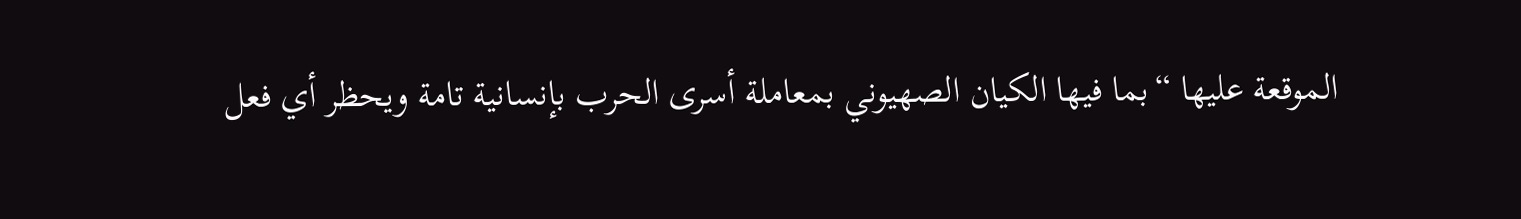الموقعة عليها “بما فيها الكيان الصهيوني بمعاملة أسرى الحرب بإنسانية تامة ويحظر أي فعل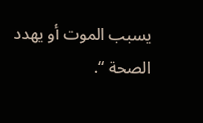يسبب الموت أو يهدد الصحة “.